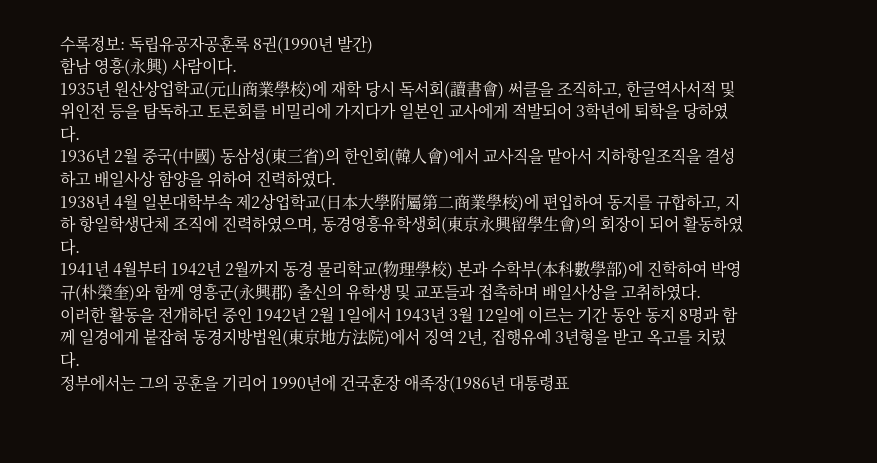수록정보: 독립유공자공훈록 8권(1990년 발간)
함남 영흥(永興) 사람이다.
1935년 원산상업학교(元山商業學校)에 재학 당시 독서회(讀書會) 써클을 조직하고, 한글역사서적 및 위인전 등을 탐독하고 토론회를 비밀리에 가지다가 일본인 교사에게 적발되어 3학년에 퇴학을 당하였다.
1936년 2월 중국(中國) 동삼성(東三省)의 한인회(韓人會)에서 교사직을 맡아서 지하항일조직을 결성하고 배일사상 함양을 위하여 진력하였다.
1938년 4월 일본대학부속 제2상업학교(日本大學附屬第二商業學校)에 편입하여 동지를 규합하고, 지하 항일학생단체 조직에 진력하였으며, 동경영흥유학생회(東京永興留學生會)의 회장이 되어 활동하였다.
1941년 4월부터 1942년 2월까지 동경 물리학교(物理學校) 본과 수학부(本科數學部)에 진학하여 박영규(朴榮奎)와 함께 영흥군(永興郡) 출신의 유학생 및 교포들과 접촉하며 배일사상을 고취하였다.
이러한 활동을 전개하던 중인 1942년 2월 1일에서 1943년 3월 12일에 이르는 기간 동안 동지 8명과 함께 일경에게 붙잡혀 동경지방법원(東京地方法院)에서 징역 2년, 집행유예 3년형을 받고 옥고를 치렀다.
정부에서는 그의 공훈을 기리어 1990년에 건국훈장 애족장(1986년 대통령표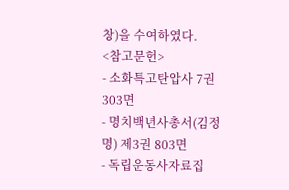창)을 수여하였다.
<참고문헌>
- 소화특고탄압사 7권 303면
- 명치백년사총서(김정명) 제3권 803면
- 독립운동사자료집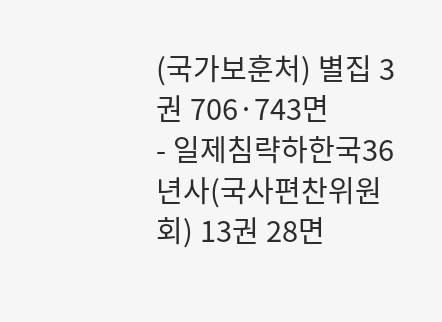(국가보훈처) 별집 3권 706·743면
- 일제침략하한국36년사(국사편찬위원회) 13권 28면